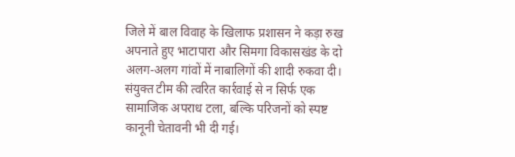जिले में बाल विवाह के खिलाफ प्रशासन ने कड़ा रुख अपनाते हुए भाटापारा और सिमगा विकासखंड के दो अलग-अलग गांवों में नाबालिगों की शादी रुकवा दी। संयुक्त टीम की त्वरित कार्रवाई से न सिर्फ एक सामाजिक अपराध टला, बल्कि परिजनों को स्पष्ट कानूनी चेतावनी भी दी गई।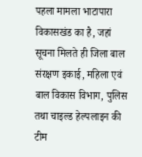पहला मामला भाटापारा विकासखंड का है, जहां सूचना मिलते ही जिला बाल संरक्षण इकाई, महिला एवं बाल विकास विभाग, पुलिस तथा चाइल्ड हेल्पलाइन की टीम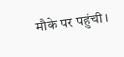मौके पर पहुंची।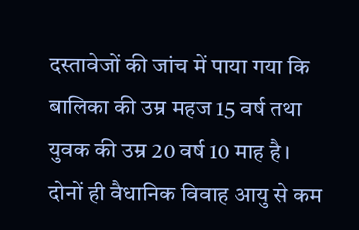दस्तावेजों की जांच में पाया गया कि बालिका की उम्र महज 15 वर्ष तथा युवक की उम्र 20 वर्ष 10 माह है। दोनों ही वैधानिक विवाह आयु से कम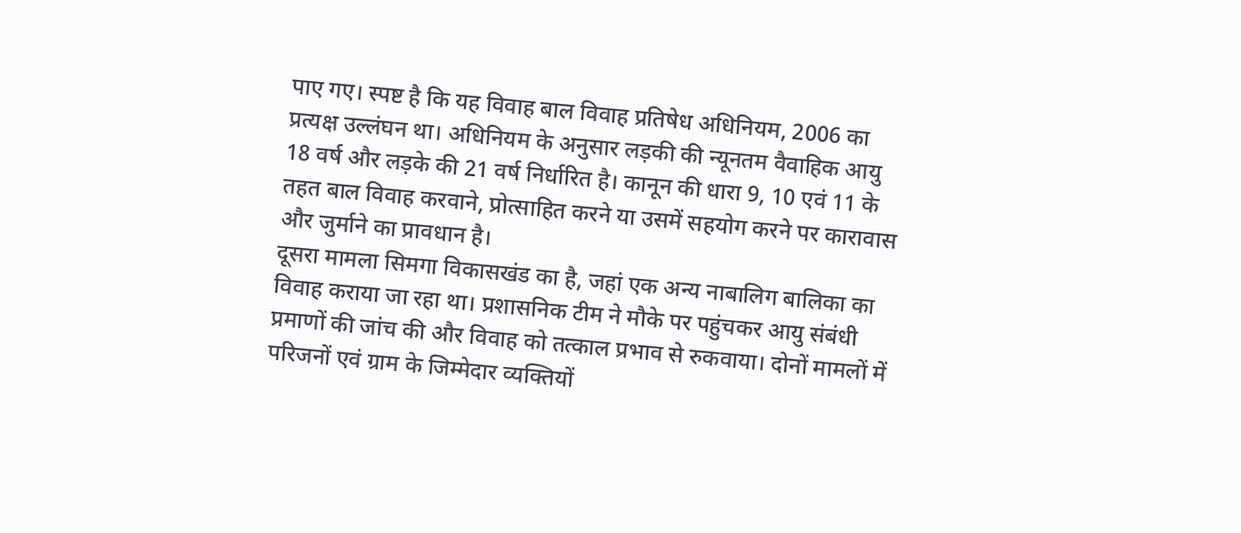पाए गए। स्पष्ट है कि यह विवाह बाल विवाह प्रतिषेध अधिनियम, 2006 का प्रत्यक्ष उल्लंघन था। अधिनियम के अनुसार लड़की की न्यूनतम वैवाहिक आयु 18 वर्ष और लड़के की 21 वर्ष निर्धारित है। कानून की धारा 9, 10 एवं 11 के तहत बाल विवाह करवाने, प्रोत्साहित करने या उसमें सहयोग करने पर कारावास और जुर्माने का प्रावधान है।
दूसरा मामला सिमगा विकासखंड का है, जहां एक अन्य नाबालिग बालिका का विवाह कराया जा रहा था। प्रशासनिक टीम ने मौके पर पहुंचकर आयु संबंधी प्रमाणों की जांच की और विवाह को तत्काल प्रभाव से रुकवाया। दोनों मामलों में परिजनों एवं ग्राम के जिम्मेदार व्यक्तियों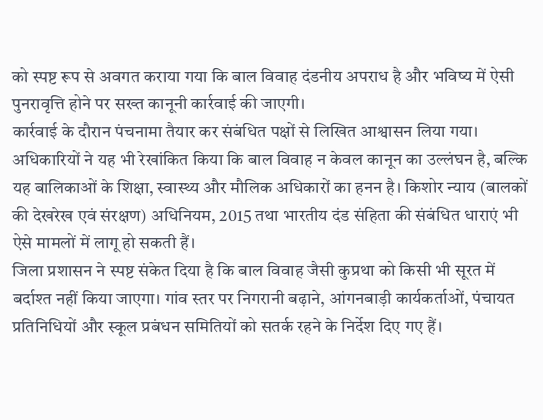को स्पष्ट रूप से अवगत कराया गया कि बाल विवाह दंडनीय अपराध है और भविष्य में ऐसी पुनरावृत्ति होने पर सख्त कानूनी कार्रवाई की जाएगी।
कार्रवाई के दौरान पंचनामा तैयार कर संबंधित पक्षों से लिखित आश्वासन लिया गया। अधिकारियों ने यह भी रेखांकित किया कि बाल विवाह न केवल कानून का उल्लंघन है, बल्कि यह बालिकाओं के शिक्षा, स्वास्थ्य और मौलिक अधिकारों का हनन है। किशोर न्याय (बालकों की देखरेख एवं संरक्षण) अधिनियम, 2015 तथा भारतीय दंड संहिता की संबंधित धाराएं भी ऐसे मामलों में लागू हो सकती हैं।
जिला प्रशासन ने स्पष्ट संकेत दिया है कि बाल विवाह जैसी कुप्रथा को किसी भी सूरत में बर्दाश्त नहीं किया जाएगा। गांव स्तर पर निगरानी बढ़ाने, आंगनबाड़ी कार्यकर्ताओं, पंचायत प्रतिनिधियों और स्कूल प्रबंधन समितियों को सतर्क रहने के निर्देश दिए गए हैं।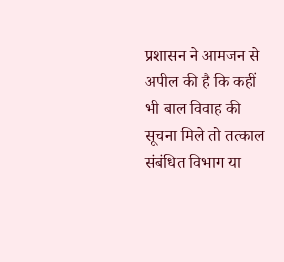प्रशासन ने आमजन से अपील की है कि कहीं भी बाल विवाह की सूचना मिले तो तत्काल संबंधित विभाग या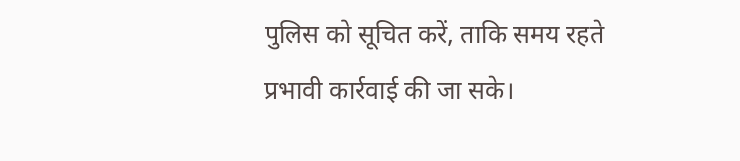पुलिस को सूचित करें, ताकि समय रहते प्रभावी कार्रवाई की जा सके।